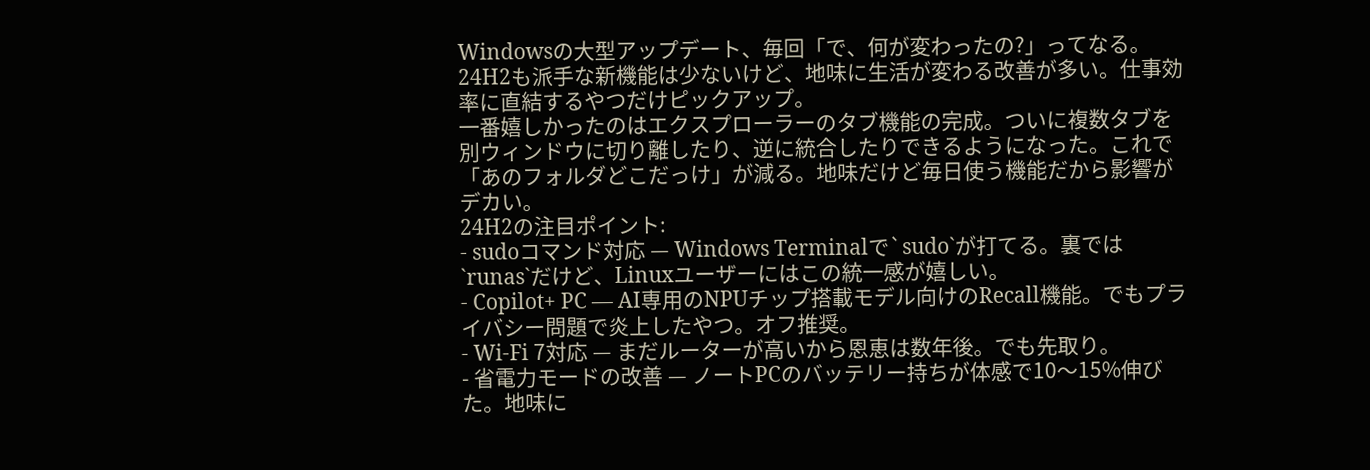Windowsの大型アップデート、毎回「で、何が変わったの?」ってなる。24H2も派手な新機能は少ないけど、地味に生活が変わる改善が多い。仕事効率に直結するやつだけピックアップ。
一番嬉しかったのはエクスプローラーのタブ機能の完成。ついに複数タブを別ウィンドウに切り離したり、逆に統合したりできるようになった。これで「あのフォルダどこだっけ」が減る。地味だけど毎日使う機能だから影響がデカい。
24H2の注目ポイント:
- sudoコマンド対応 — Windows Terminalで`sudo`が打てる。裏では`runas`だけど、Linuxユーザーにはこの統一感が嬉しい。
- Copilot+ PC — AI専用のNPUチップ搭載モデル向けのRecall機能。でもプライバシー問題で炎上したやつ。オフ推奨。
- Wi-Fi 7対応 — まだルーターが高いから恩恵は数年後。でも先取り。
- 省電力モードの改善 — ノートPCのバッテリー持ちが体感で10〜15%伸びた。地味に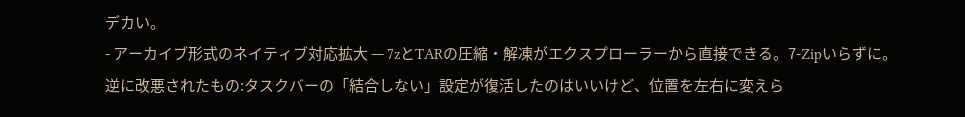デカい。
- アーカイブ形式のネイティブ対応拡大 — 7zとTARの圧縮・解凍がエクスプローラーから直接できる。7-Zipいらずに。
逆に改悪されたもの:タスクバーの「結合しない」設定が復活したのはいいけど、位置を左右に変えら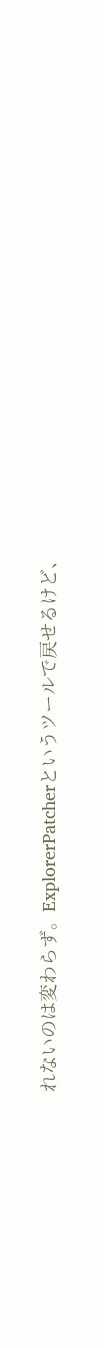れないのは変わらず。ExplorerPatcherというツールで戻せるけど、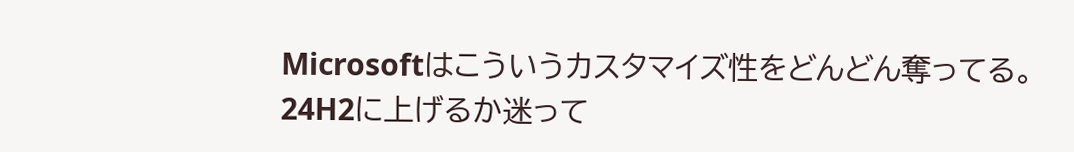Microsoftはこういうカスタマイズ性をどんどん奪ってる。
24H2に上げるか迷って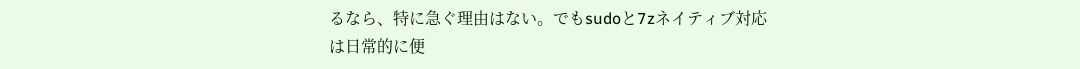るなら、特に急ぐ理由はない。でもsudoと7zネイティブ対応は日常的に便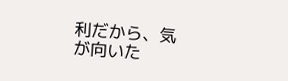利だから、気が向いた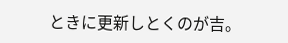ときに更新しとくのが吉。